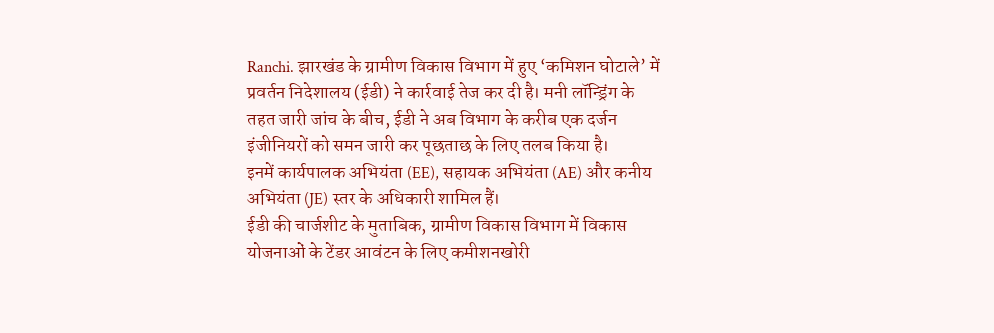Ranchi. झारखंड के ग्रामीण विकास विभाग में हुए ‘कमिशन घोटाले’ में प्रवर्तन निदेशालय (ईडी) ने कार्रवाई तेज कर दी है। मनी लॉन्ड्रिंग के तहत जारी जांच के बीच, ईडी ने अब विभाग के करीब एक दर्जन इंजीनियरों को समन जारी कर पूछताछ के लिए तलब किया है।
इनमें कार्यपालक अभियंता (EE), सहायक अभियंता (AE) और कनीय अभियंता (JE) स्तर के अधिकारी शामिल हैं।
ईडी की चार्जशीट के मुताबिक, ग्रामीण विकास विभाग में विकास योजनाओं के टेंडर आवंटन के लिए कमीशनखोरी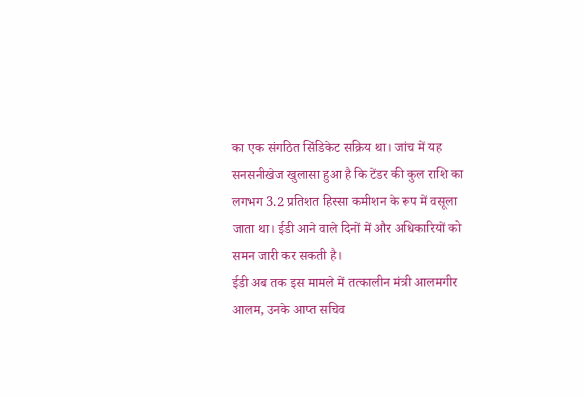का एक संगठित सिंडिकेट सक्रिय था। जांच में यह सनसनीखेज खुलासा हुआ है कि टेंडर की कुल राशि का लगभग 3.2 प्रतिशत हिस्सा कमीशन के रूप में वसूला जाता था। ईडी आने वाले दिनों में और अधिकारियों को समन जारी कर सकती है।
ईडी अब तक इस मामले में तत्कालीन मंत्री आलमगीर आलम, उनके आप्त सचिव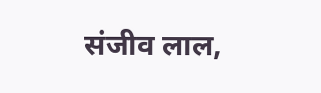संजीव लाल,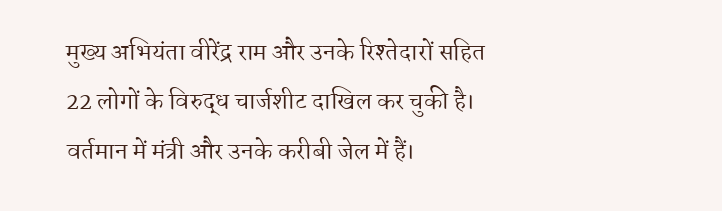मुख्य अभियंता वीरेंद्र राम और उनके रिश्तेदारों सहित 22 लोगों के विरुद्ध चार्जशीट दाखिल कर चुकी है। वर्तमान में मंत्री और उनके करीबी जेल में हैं।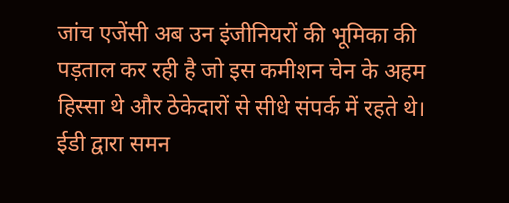जांच एजेंसी अब उन इंजीनियरों की भूमिका की पड़ताल कर रही है जो इस कमीशन चेन के अहम हिस्सा थे और ठेकेदारों से सीधे संपर्क में रहते थे। ईडी द्वारा समन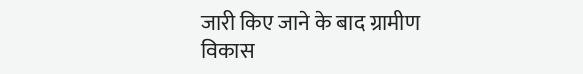जारी किए जाने के बाद ग्रामीण विकास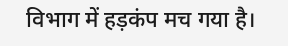विभाग में हड़कंप मच गया है।